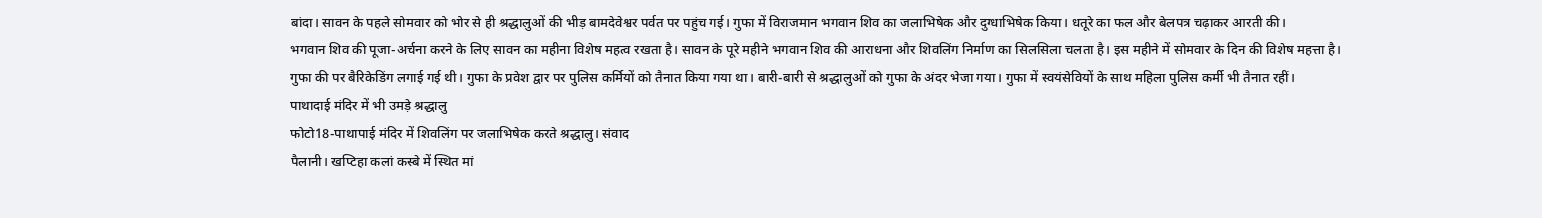बांदा। सावन के पहले सोमवार को भोर से ही श्रद्धालुओं की भीड़ बामदेवेश्वर पर्वत पर पहुंच गई। गुफा में विराजमान भगवान शिव का जलाभिषेक और दुग्धाभिषेक किया। धतूरे का फल और बेलपत्र चढ़ाकर आरती की।
भगवान शिव की पूजा-अर्चना करने के लिए सावन का महीना विशेष महत्व रखता है। सावन के पूरे महीने भगवान शिव की आराधना और शिवलिंग निर्माण का सिलसिला चलता है। इस महीने में सोमवार के दिन की विशेष महत्ता है।
गुफा की पर बैरिकेडिंग लगाई गई थी। गुफा के प्रवेश द्वार पर पुलिस कर्मियों को तैनात किया गया था। बारी-बारी से श्रद्धालुओं को गुफा के अंदर भेजा गया। गुफा में स्वयंसेवियों के साथ महिला पुलिस कर्मी भी तैनात रहीं।
पाथादाई मंदिर में भी उमड़े श्रद्धालु
फोटो18-पाथापाई मंदिर में शिवलिंग पर जलाभिषेक करते श्रद्धालु। संवाद
पैलानी। खप्टिहा कलां कस्बे में स्थित मां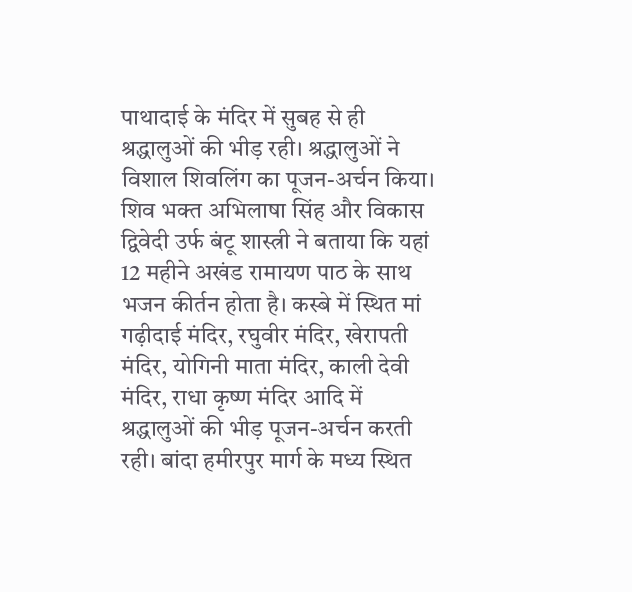पाथादाई के मंदिर में सुबह से ही श्रद्धालुओं की भीड़ रही। श्रद्धालुओं ने विशाल शिवलिंग का पूजन-अर्चन किया। शिव भक्त अभिलाषा सिंह और विकास द्विवेदी उर्फ बंटू शास्त्री ने बताया कि यहां 12 महीने अखंड रामायण पाठ के साथ भजन कीर्तन होता है। कस्बे में स्थित मां गढ़ीदाई मंदिर, रघुवीर मंदिर, खेरापती मंदिर, योगिनी माता मंदिर, काली देवी मंदिर, राधा कृष्ण मंदिर आदि में श्रद्धालुओं की भीड़ पूजन-अर्चन करती रही। बांदा हमीरपुर मार्ग के मध्य स्थित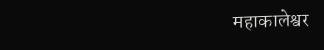महाकालेश्वर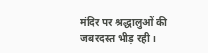मंदिर पर श्रद्धालुओं की जबरदस्त भीड़ रही।